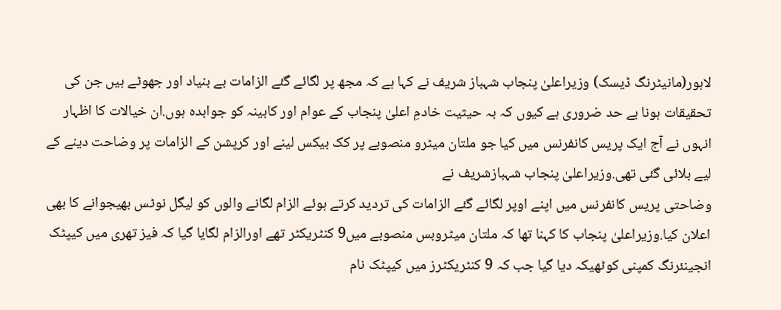لاہور(مانیٹرنگ ڈیسک) وزیراعلیٰ پنجاب شہباز شریف نے کہا ہے کہ مجھ پر لگائے گئے الزامات بے بنیاد اور جھوٹے ہیں جن کی تحقیقات ہونا بے حد ضروری ہے کیوں کہ بہ حیثیت خادمِ اعلیٰ پنجاب کے عوام اور کابینہ کو جوابدہ ہوں.ان خیالات کا اظہار انہوں نے آج ایک پریس کانفرنس میں کیا جو ملتان میٹرو منصوبے پر کک بیکس لینے اور کرپشن کے الزامات پر وضاحت دینے کے لیے بلائی گئی تھی.وزیراعلیٰ پنجاب شہبازشریف نے
وضاحتی پریس کانفرنس میں اپنے اوپر لگائے گئے الزامات کی تردید کرتے ہوئے الزام لگانے والوں کو لیگل نوٹس بھیجوانے کا بھی اعلان کیا.وزیراعلیٰ پنجاب کا کہنا تھا کہ ملتان میٹروبس منصوبے میں9 کنٹریکٹر تھے اورالزام لگایا گیا کہ فیز تھری میں کیپٹک انجینئرنگ کمپنی کوٹھیکہ دیا گیا جب کہ 9 کنٹریکٹرز میں کیپٹک نام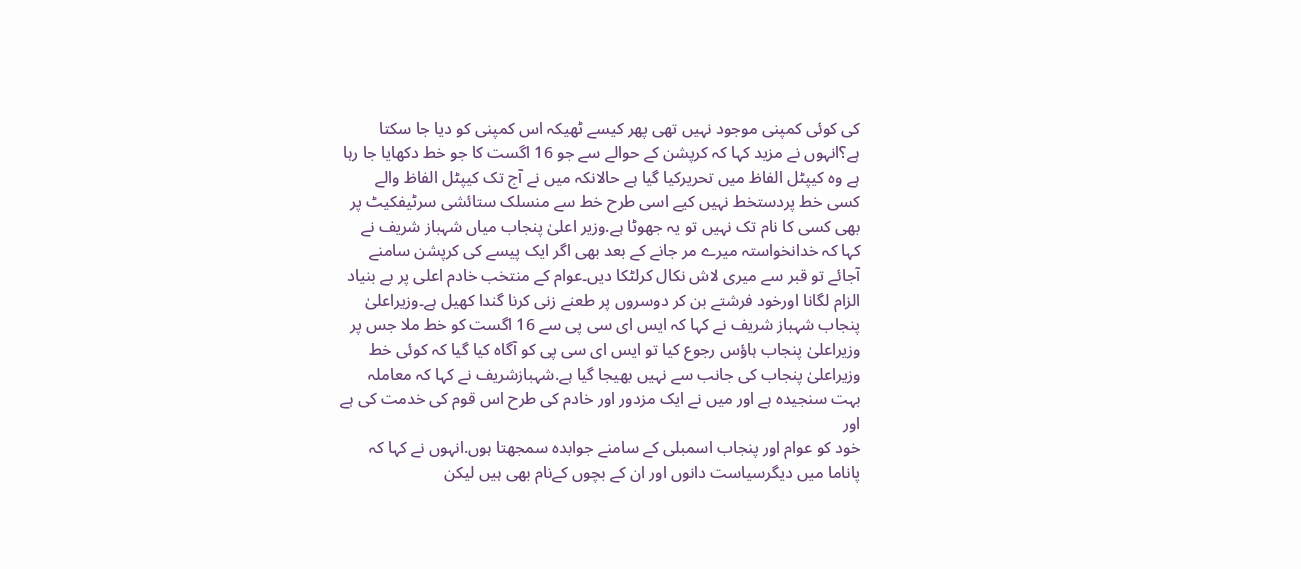کی کوئی کمپنی موجود نہیں تھی پھر کیسے ٹھیکہ اس کمپنی کو دیا جا سکتا ہے؟انہوں نے مزید کہا کہ کرپشن کے حوالے سے جو 16 اگست کا جو خط دکھایا جا رہا ہے وہ کیپٹل الفاظ میں تحریرکیا گیا ہے حالانکہ میں نے آج تک کیپٹل الفاظ والے کسی خط پردستخط نہیں کیے اسی طرح خط سے منسلک ستائشی سرٹیفکیٹ پر بھی کسی کا نام تک نہیں تو یہ جھوٹا ہے.وزیر اعلیٰ پنجاب میاں شہباز شریف نے کہا کہ خدانخواستہ میرے مر جانے کے بعد بھی اگر ایک پیسے کی کرپشن سامنے آجائے تو قبر سے میری لاش نکال کرلٹکا دیں۔عوام کے منتخب خادم اعلی پر بے بنیاد الزام لگانا اورخود فرشتے بن کر دوسروں پر طعنے زنی کرنا گندا کھیل ہے۔وزیراعلیٰ پنجاب شہباز شریف نے کہا کہ ایس ای سی پی سے 16 اگست کو خط ملا جس پر وزیراعلیٰ پنجاب ہاؤس رجوع کیا تو ایس ای سی پی کو آگاہ کیا گیا کہ کوئی خط وزیراعلیٰ پنجاب کی جانب سے نہیں بھیجا گیا ہے.شہبازشریف نے کہا کہ معاملہ بہت سنجیدہ ہے اور میں نے ایک مزدور اور خادم کی طرح اس قوم کی خدمت کی ہے اور
خود کو عوام اور پنجاب اسمبلی کے سامنے جوابدہ سمجھتا ہوں.انہوں نے کہا کہ پاناما میں دیگرسیاست دانوں اور ان کے بچوں کےنام بھی ہیں لیکن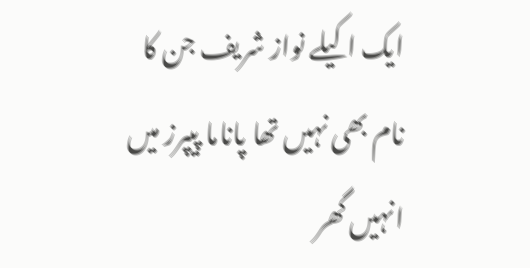ایک اکیلے نواز شریف جن کا نام بھی نہیں تھا پاناما پیپرز میں انہیں گھر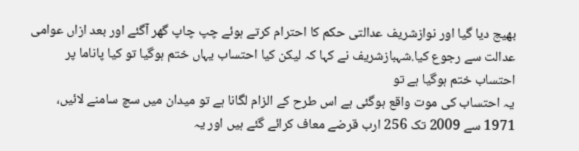بھیج دیا گیا اور نوازشریف عدالتی حکم کا احترام کرتے ہوئے چپ چاپ گھر آگئے اور بعد ازاں عوامی عدالت سے رجوع کیا.شہبازشریف نے کہا کہ لیکن کیا احتساب یہاں ختم ہوگیا تو کیا پاناما پر احتساب ختم ہوگیا ہے تو
یہ احتساب کی موت واقع ہوگئی ہے اس طرح کے الزام لگانا ہے تو میدان میں سچ سامنے لائیں، 1971 سے 2009 تک 256 ارب قرضے معاف کرائے گئے ہیں اور یہ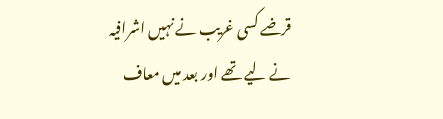قرضے کسی غریب نے نہیں اشرافیہ نے لیے تھے اور بعد میں معاف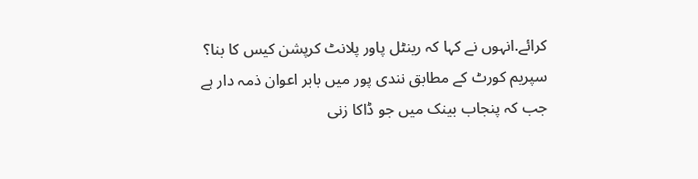کرائے.انہوں نے کہا کہ رینٹل پاور پلانٹ کرپشن کیس کا بنا؟ سپریم کورٹ کے مطابق نندی پور میں بابر اعوان ذمہ دار ہے جب کہ پنجاب بینک میں جو ڈاکا زنی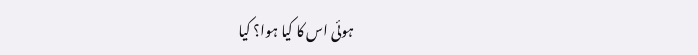ہوئی اس کا کیا ہوا؟ کیا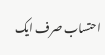احتساب صرف ایک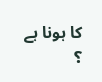کا ہونا ہے ؟